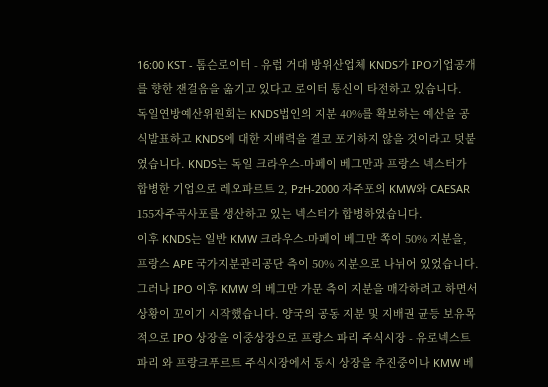16:00 KST - 톰슨로이터 - 유럽 거대 방위산업체 KNDS가 IPO기업공개를 향한 잰걸음을 옮기고 있다고 로이터 통신이 타전하고 있습니다.
독일연방예산위원회는 KNDS법인의 지분 40%를 확보하는 예산을 공식발표하고 KNDS에 대한 지배력을 결코 포기하지 않을 것이라고 덧붙였습니다. KNDS는 독일 크라우스-마페이 베그만과 프랑스 넥스터가 합병한 기업으로 레오파르트 2, PzH-2000 자주포의 KMW와 CAESAR 155자주곡사포를 생산하고 있는 넥스터가 합병하였습니다.
이후 KNDS는 일반 KMW 크라우스-마페이 베그만 쪽이 50% 지분을, 프랑스 APE 국가지분관리공단 측이 50% 지분으로 나뉘어 있었습니다. 그러나 IPO 이후 KMW 의 베그만 가문 측이 지분을 매각하려고 하면서 상황이 꼬이기 시작했습니다. 양국의 공동 지분 및 지배권 균등 보유목적으로 IPO 상장을 이중상장으로 프랑스 파리 주식시장 - 유로넥스트 파리 와 프랑크푸르트 주식시장에서 동시 상장을 추진중이나 KMW 베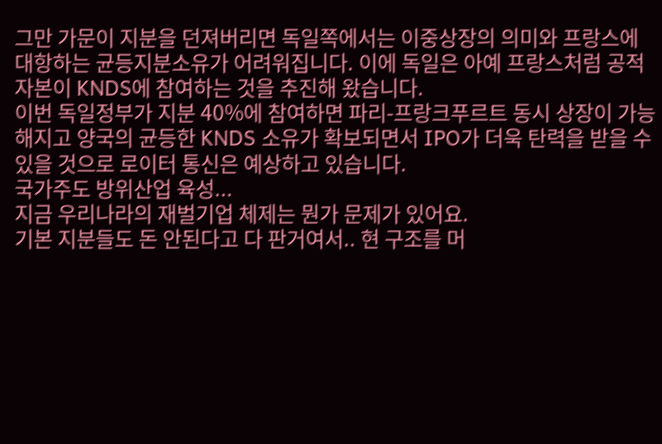그만 가문이 지분을 던져버리면 독일쪽에서는 이중상장의 의미와 프랑스에 대항하는 균등지분소유가 어려워집니다. 이에 독일은 아예 프랑스처럼 공적자본이 KNDS에 참여하는 것을 추진해 왔습니다.
이번 독일정부가 지분 40%에 참여하면 파리-프랑크푸르트 동시 상장이 가능해지고 양국의 균등한 KNDS 소유가 확보되면서 IPO가 더욱 탄력을 받을 수 있을 것으로 로이터 통신은 예상하고 있습니다.
국가주도 방위산업 육성...
지금 우리나라의 재벌기업 체제는 뭔가 문제가 있어요.
기본 지분들도 돈 안된다고 다 판거여서.. 현 구조를 머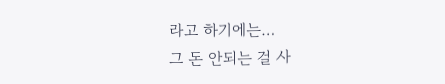라고 하기에는…
그 돈 안되는 걸 사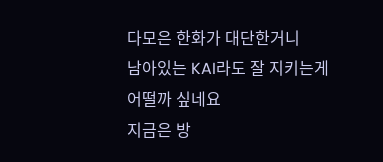다모은 한화가 대단한거니
남아있는 KAI라도 잘 지키는게 어떨까 싶네요
지금은 방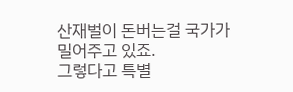산재벌이 돈버는걸 국가가 밀어주고 있죠.
그렇다고 특별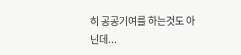히 공공기여를 하는것도 아닌데...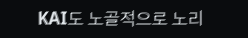KAI도 노골적으로 노리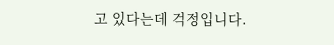고 있다는데 걱정입니다.